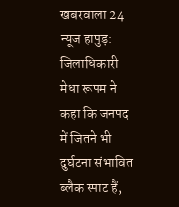खबरवाला 24 न्यूज हापुड़: जिलाधिकारी मेधा रूपम ने कहा कि जनपद में जितने भी दुर्घटना संभावित ब्लैक स्पाट हैं,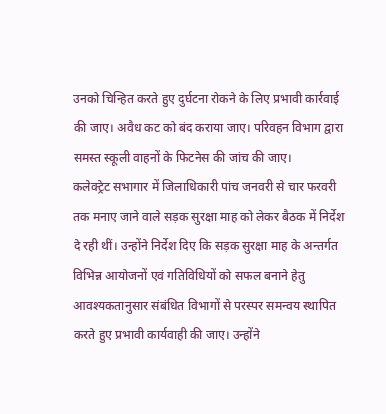उनको चिन्हित करते हुए दुर्घटना रोकने के लिए प्रभावी कार्रवाई की जाए। अवैध कट को बंद कराया जाए। परिवहन विभाग द्वारा समस्त स्कूली वाहनों के फिटनेस की जांच की जाए।
कलेक्ट्रेट सभागार में जिलाधिकारी पांच जनवरी से चार फरवरी तक मनाए जाने वाले सड़क सुरक्षा माह को लेकर बैठक में निर्देश दे रही थीं। उन्होंने निर्देश दिए कि सड़क सुरक्षा माह के अन्तर्गत विभिन्न आयोजनों एवं गतिविधियों को सफल बनाने हेतु आवश्यकतानुसार संबंधित विभागों से परस्पर समन्वय स्थापित करते हुए प्रभावी कार्यवाही की जाए। उन्होंने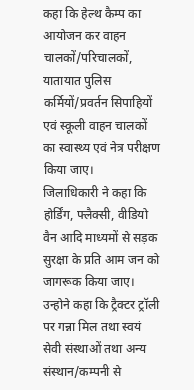कहा कि हेल्थ कैम्प का आयोजन कर वाहन चालकों/परिचालकों, यातायात पुलिस कर्मियों/प्रवर्तन सिपाहियों एवं स्कूली वाहन चालकों का स्वास्थ्य एवं नेत्र परीक्षण किया जाए।
जिलाधिकारी ने कहा कि होर्डिंग, फ्लैक्सी, वीडियो वैन आदि माध्यमों से सड़क सुरक्षा के प्रति आम जन को जागरूक किया जाए। उन्होने कहा कि ट्रैक्टर ट्रॉली पर गन्ना मिल तथा स्वयं सेवी संस्थाओं तथा अन्य संस्थान/कम्पनी से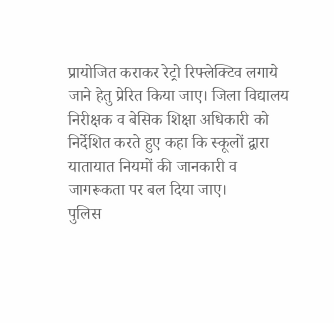प्रायोजित कराकर रेट्रो रिफ्लेक्टिव लगाये जाने हेतु प्रेरित किया जाए। जिला विद्यालय निरीक्षक व बेसिक शिक्षा अधिकारी को निर्देशित करते हुए कहा कि स्कूलों द्वारा यातायात नियमों की जानकारी व जागरूकता पर बल दिया जाए।
पुलिस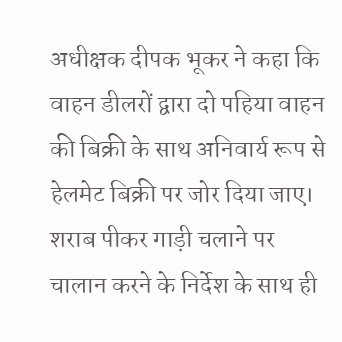अधीक्षक दीपक भूकर ने कहा कि वाहन डीलरों द्वारा दो पहिया वाहन की बिक्री के साथ अनिवार्य रूप से हेलमेट बिक्री पर जोर दिया जाए। शराब पीकर गाड़ी चलाने पर चालान करने के निर्देश के साथ ही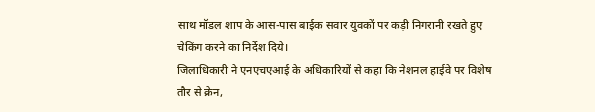साथ मॉडल शाप के आस-पास बाईक सवार युवकों पर कड़ी निगरानी रखते हुए चेकिंग करने का निर्देश दिये।
जिलाधिकारी ने एनएचएआई के अधिकारियों से कहा कि नेशनल हाईवे पर विशेष तौर से क्रेन,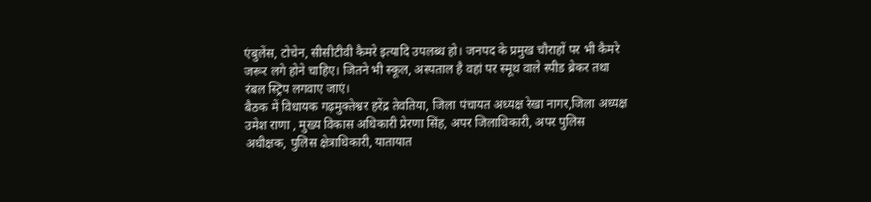एंबुलेंस, टोचेन, सीसीटीवी कैमरे इत्यादि उपलब्ध हो। जनपद के प्रमुख चौराहों पर भी कैमरे जरूर लगे होने चाहिए। जितने भी स्कूल, अस्पताल है वहां पर स्मूथ वाले स्पीड ब्रेकर तथा रंबल स्ट्रिप लगवाए जाएं।
बैठक में विधायक गढ़मुक्तेश्वर हरेंद्र तेवतिया, जिला पंचायत अध्यक्ष रेखा नागर,जिला अध्यक्ष उमेश राणा , मुख्य विकास अधिकारी प्रेरणा सिंह, अपर जिलाधिकारी, अपर पुलिस अधीक्षक, पुलिस क्षेत्राधिकारी, यातायात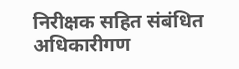निरीक्षक सहित संबंधित अधिकारीगण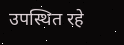उपस्थित रहे